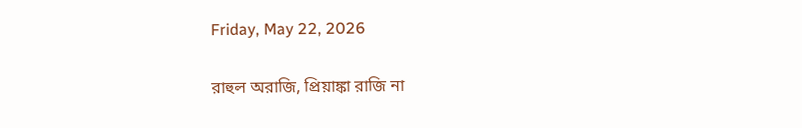Friday, May 22, 2026

রাহুল অরাজি, প্রিয়াঙ্কা রাজি না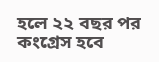হলে ২২ বছর পর কংগ্রেস হবে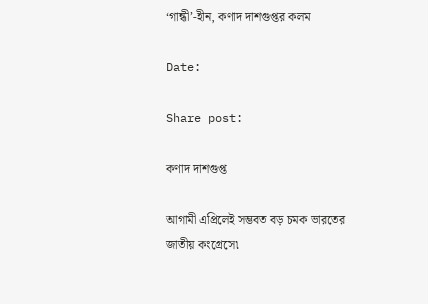‘গান্ধী’-হীন, কণাদ দাশগুপ্তর কলম

Date:

Share post:

কণাদ দাশগুপ্ত

আগামী এপ্রিলেই সম্ভবত বড় চমক ভারতের জাতীয় কংগ্রেসে৷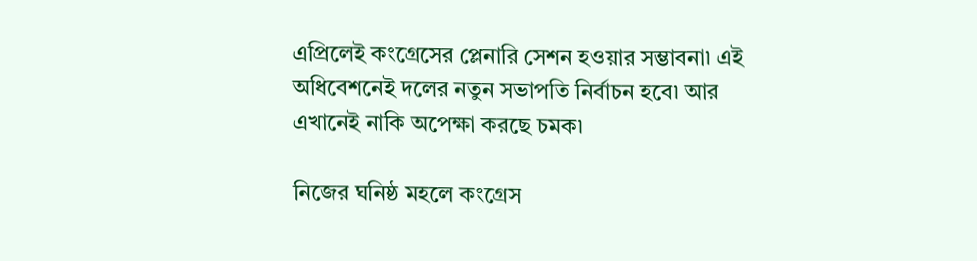এপ্রিলেই কংগ্রেসের প্লেনারি সেশন হওয়ার সম্ভাবনা৷ এই অধিবেশনেই দলের নতুন সভাপতি নির্বাচন হবে৷ আর এখানেই নাকি অপেক্ষা করছে চমক৷

নিজের ঘনিষ্ঠ মহলে কংগ্রেস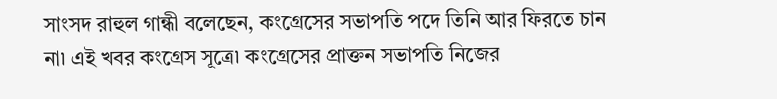সাংসদ রাহুল গান্ধী বলেছেন, কংগ্রেসের সভাপতি পদে তিনি আর ফিরতে চান না৷ এই খবর কংগ্রেস সূত্রে৷ কংগ্রেসের প্রাক্তন সভাপতি নিজের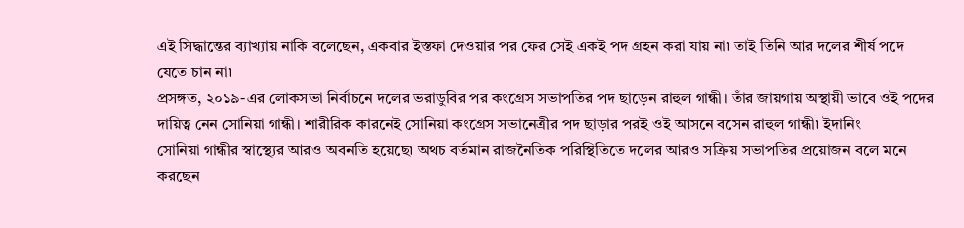এই সিদ্ধান্তের ব্যাখ্যায় নাকি বলেছেন, একবার ইস্তফা দেওয়ার পর ফের সেই একই পদ গ্রহন করা যায় না৷ তাই তিনি আর দলের শীর্ষ পদে যেতে চান না৷
প্রসঙ্গত, ২০১৯-এর লোকসভা নির্বাচনে দলের ভরাডুবির পর কংগ্রেস সভাপতির পদ ছাড়েন রাহুল গান্ধী। তাঁর জায়গায় অস্থায়ী ভাবে ওই পদের দায়িত্ব নেন সোনিয়া গান্ধী। শারীরিক কারনেই সোনিয়া কংগ্রেস সভানেত্রীর পদ ছাড়ার পরই ওই আসনে বসেন রাহুল গান্ধী৷ ইদানিং
সোনিয়া গান্ধীর স্বাস্থ্যের আরও অবনতি হয়েছে৷ অথচ বর্তমান রাজনৈতিক পরিস্থিতিতে দলের আরও সক্রিয় সভাপতির প্রয়োজন বলে মনে করছেন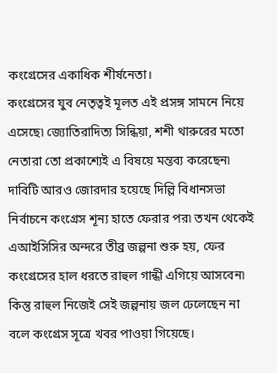কংগ্রেসের একাধিক শীর্ষনেতা।
কংগ্রেসের যুব নেতৃত্বই মূলত এই প্রসঙ্গ সামনে নিয়ে এসেছে৷ জ্যোতিরাদিত্য সিন্ধিয়া, শশী থারুরের মতো নেতারা তো প্রকাশ্যেই এ বিষয়ে মন্তব্য করেছেন৷ দাবিটি আরও জোরদার হয়েছে দিল্লি বিধানসভা নির্বাচনে কংগ্রেস শূন্য হাতে ফেরার পর৷ তখন থেকেই এআইসিসির অন্দরে তীব্র জল্পনা শুরু হয়, ফের কংগ্রেসের হাল ধরতে রাহুল গান্ধী এগিয়ে আসবেন৷ কিন্তু রাহুল নিজেই সেই জল্পনায় জল ঢেলেছেন না বলে কংগ্রেস সূত্রে খবর পাওয়া গিয়েছে।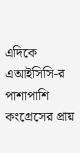এদিকে এআইসিসি-র পাশাপাশি কংগ্রেসের প্রায়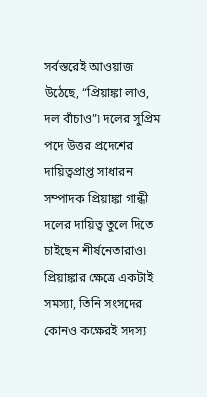সর্বস্তরেই আওয়াজ উঠেছে, “প্রিয়াঙ্কা লাও, দল বাঁচাও”৷ দলের সুপ্রিম পদে উত্তর প্রদেশের দায়িত্বপ্রাপ্ত সাধারন সম্পাদক প্রিয়াঙ্কা গান্ধী দলের দায়িত্ব তুলে দিতে চাইছেন শীর্ষনেতারাও৷ প্রিয়াঙ্কার ক্ষেত্রে একটাই সমস্যা, তিনি সংসদের কোনও কক্ষেরই সদস্য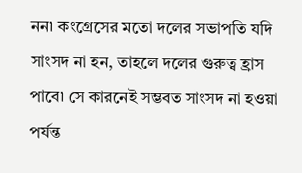নন৷ কংগ্রেসের মতো দলের সভাপতি যদি সাংসদ না হন, তাহলে দলের গুরুত্ব হ্রাস পাবে৷ সে কারনেই সম্ভবত সাংসদ না হওয়া পর্যন্ত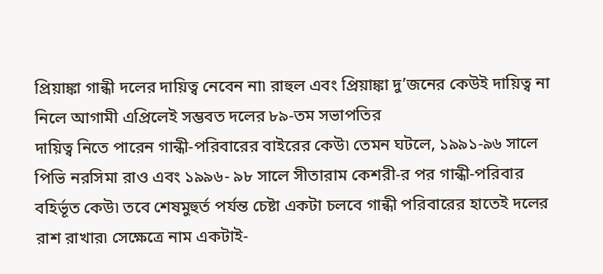প্রিয়াঙ্কা গান্ধী দলের দায়িত্ব নেবেন না৷ রাহুল এবং প্রিয়াঙ্কা দু’জনের কেউই দায়িত্ব না নিলে আগামী এপ্রিলেই সম্ভবত দলের ৮৯-তম সভাপতির
দায়িত্ব নিতে পারেন গান্ধী-পরিবারের বাইরের কেউ৷ তেমন ঘটলে, ১৯৯১-৯৬ সালে পিভি নরসিমা রাও এবং ১৯৯৬- ৯৮ সালে সীতারাম কেশরী-র পর গান্ধী-পরিবার বহির্ভূত কেউ৷ তবে শেষমুহুর্ত পর্যন্ত চেষ্টা একটা চলবে গান্ধী পরিবারের হাতেই দলের রাশ রাখার৷ সেক্ষেত্রে নাম একটাই-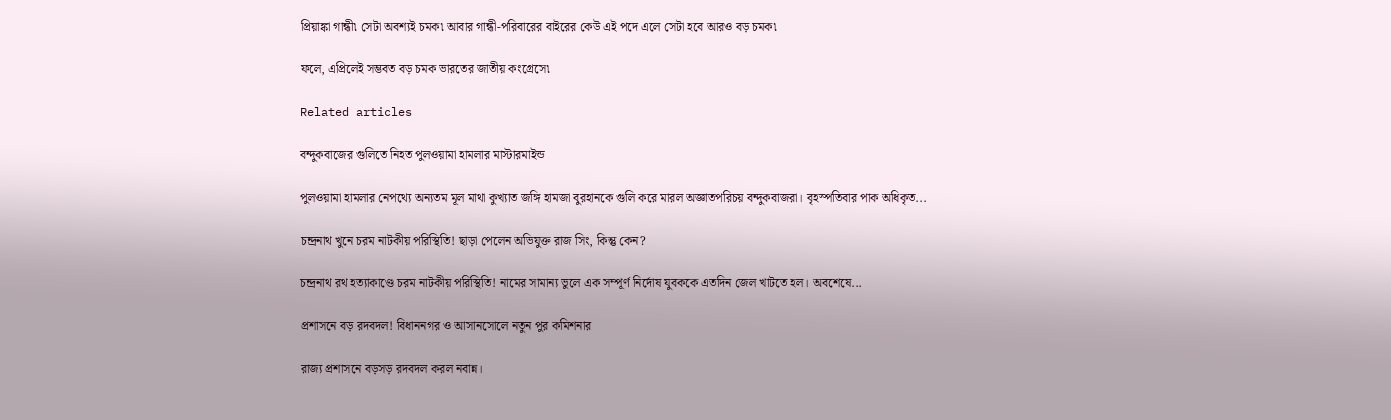প্রিয়াঙ্কা গান্ধী৷ সেটা অবশ্যই চমক৷ আবার গান্ধী-পরিবারের বাইরের কেউ এই পদে এলে সেটা হবে আরও বড় চমক৷

ফলে, এপ্রিলেই সম্ভবত বড় চমক ভারতের জাতীয় কংগ্রেসে৷

Related articles

বন্দুকবাজের গুলিতে নিহত পুলওয়ামা হামলার মাস্টারমাইন্ড

পুলওয়ামা হামলার নেপথ্যে অন্যতম মূল মাথা কুখ্যাত জঙ্গি হামজা বুরহানকে গুলি করে মারল অজ্ঞাতপরিচয় বন্দুকবাজরা। বৃহস্পতিবার পাক অধিকৃত...

চন্দ্রনাথ খুনে চরম নাটকীয় পরিস্থিতি! ছাড়া পেলেন অভিযুক্ত রাজ সিং, কিন্তু কেন?

চন্দ্রনাথ রথ হত্যাকাণ্ডে চরম নাটকীয় পরিস্থিতি! নামের সামান্য ভুলে এক সম্পূর্ণ নির্দোষ যুবককে এতদিন জেল খাটতে হল। অবশেষে...

প্রশাসনে বড় রদবদল! বিধাননগর ও আসানসোলে নতুন পুর কমিশনার

রাজ্য প্রশাসনে বড়সড় রদবদল করল নবান্ন।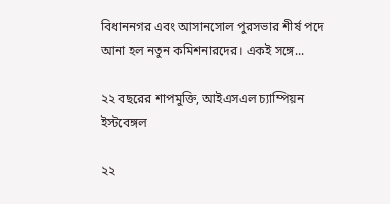বিধাননগর এবং আসানসোল পুরসভার শীর্ষ পদে আনা হল নতুন কমিশনারদের। একই সঙ্গে...

২২ বছরের শাপমুক্তি, আইএসএল চ্যাম্পিয়ন ইস্টবেঙ্গল

২২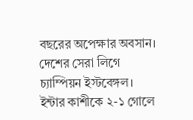বছরের অপেক্ষার অবসান। দেশের সেরা লিগে চ্যাম্পিয়ন ইস্টবেঙ্গল। ইন্টার কাশীকে ২-১ গোলে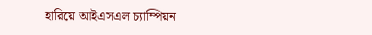হারিয়ে আইএসএল চ্যাম্পিয়ন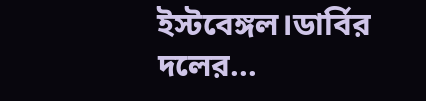ইস্টবেঙ্গল।ডার্বির দলের...